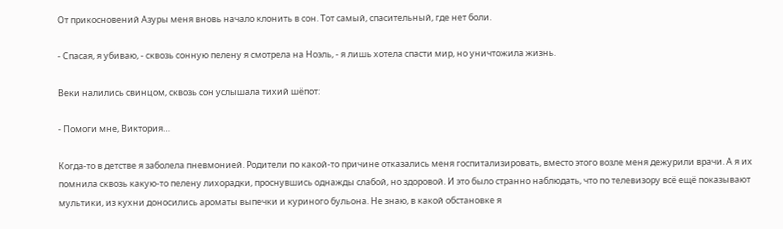От прикосновений Азуры меня вновь начало клонить в сон. Тот самый, спасительный, где нет боли.

- Спасая, я убиваю, - сквозь сонную пелену я смотрела на Ноэль, - я лишь хотела спасти мир, но уничтожила жизнь.

Веки налились свинцом, сквозь сон услышала тихий шёпот:

- Помоги мне, Виктория…

Когда-то в детстве я заболела пневмонией. Родители по какой-то причине отказались меня госпитализировать, вместо этого возле меня дежурили врачи. А я их помнила сквозь какую-то пелену лихорадки, проснувшись однажды слабой, но здоровой. И это было странно наблюдать, что по телевизору всё ещё показывают мультики, из кухни доносились ароматы выпечки и куриного бульона. Не знаю, в какой обстановке я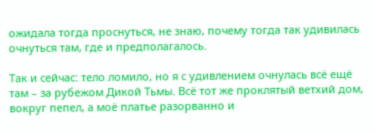ожидала тогда проснуться, не знаю, почему тогда так удивилась очнуться там, где и предполагалось.

Так и сейчас: тело ломило, но я с удивлением очнулась всё ещё там – за рубежом Дикой Тьмы. Всё тот же проклятый ветхий дом, вокруг пепел, а моё платье разорванно и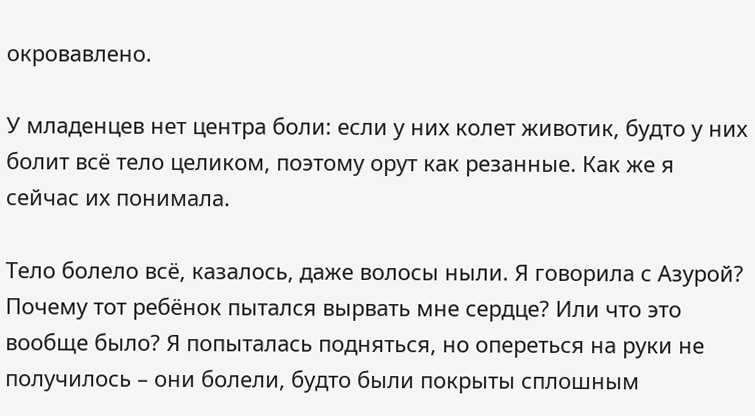окровавлено.

У младенцев нет центра боли: если у них колет животик, будто у них болит всё тело целиком, поэтому орут как резанные. Как же я сейчас их понимала.

Тело болело всё, казалось, даже волосы ныли. Я говорила с Азурой? Почему тот ребёнок пытался вырвать мне сердце? Или что это вообще было? Я попыталась подняться, но опереться на руки не получилось – они болели, будто были покрыты сплошным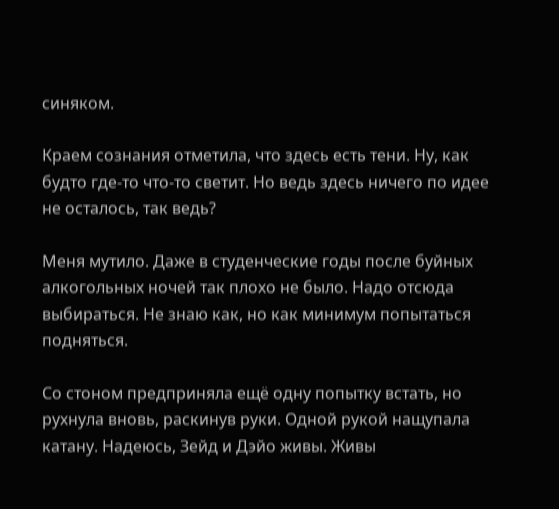синяком.

Краем сознания отметила, что здесь есть тени. Ну, как будто где-то что-то светит. Но ведь здесь ничего по идее не осталось, так ведь?

Меня мутило. Даже в студенческие годы после буйных алкогольных ночей так плохо не было. Надо отсюда выбираться. Не знаю как, но как минимум попытаться подняться.

Со стоном предприняла ещё одну попытку встать, но рухнула вновь, раскинув руки. Одной рукой нащупала катану. Надеюсь, Зейд и Дэйо живы. Живы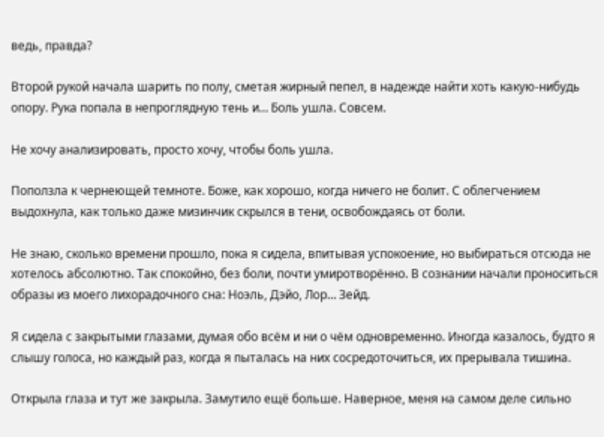ведь, правда?

Второй рукой начала шарить по полу, сметая жирный пепел, в надежде найти хоть какую-нибудь опору. Рука попала в непроглядную тень и… Боль ушла. Совсем.

Не хочу анализировать, просто хочу, чтобы боль ушла.

Поползла к чернеющей темноте. Боже, как хорошо, когда ничего не болит. С облегчением выдохнула, как только даже мизинчик скрылся в тени, освобождаясь от боли.

Не знаю, сколько времени прошло, пока я сидела, впитывая успокоение, но выбираться отсюда не хотелось абсолютно. Так спокойно, без боли, почти умиротворённо. В сознании начали проноситься образы из моего лихорадочного сна: Ноэль, Дэйо, Лор… Зейд.

Я сидела с закрытыми глазами, думая обо всём и ни о чём одновременно. Иногда казалось, будто я слышу голоса, но каждый раз, когда я пыталась на них сосредоточиться, их прерывала тишина.

Открыла глаза и тут же закрыла. Замутило ещё больше. Наверное, меня на самом деле сильно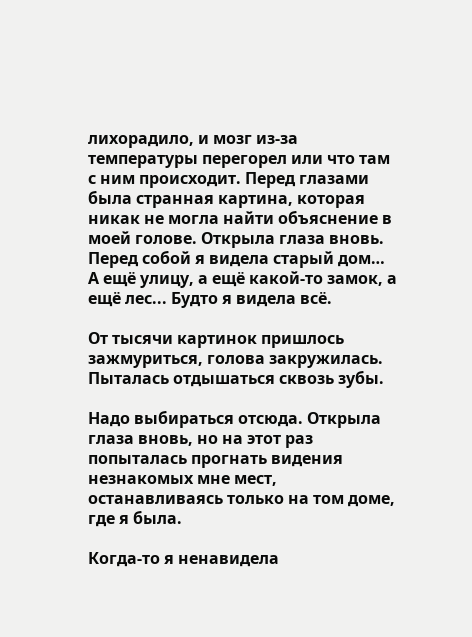лихорадило, и мозг из-за температуры перегорел или что там с ним происходит. Перед глазами была странная картина, которая никак не могла найти объяснение в моей голове. Открыла глаза вновь. Перед собой я видела старый дом… А ещё улицу, а ещё какой-то замок, а ещё лес... Будто я видела всё.

От тысячи картинок пришлось зажмуриться, голова закружилась. Пыталась отдышаться сквозь зубы.

Надо выбираться отсюда. Открыла глаза вновь, но на этот раз попыталась прогнать видения незнакомых мне мест, останавливаясь только на том доме, где я была.

Когда-то я ненавидела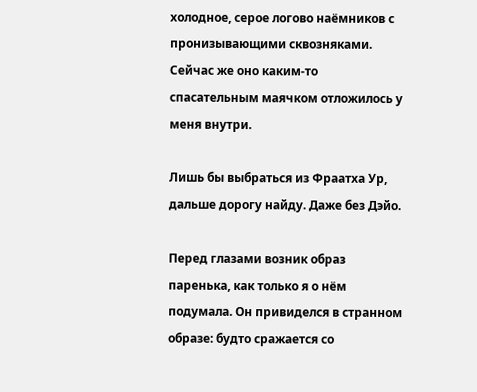холодное, серое логово наёмников с пронизывающими сквозняками. Сейчас же оно каким-то спасательным маячком отложилось у меня внутри.

Лишь бы выбраться из Фраатха Ур, дальше дорогу найду. Даже без Дэйо.

Перед глазами возник образ паренька, как только я о нём подумала. Он привиделся в странном образе: будто сражается со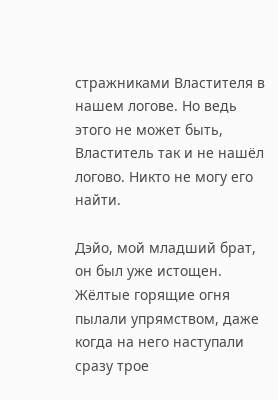стражниками Властителя в нашем логове. Но ведь этого не может быть, Властитель так и не нашёл логово. Никто не могу его найти.

Дэйо, мой младший брат, он был уже истощен. Жёлтые горящие огня пылали упрямством, даже когда на него наступали сразу трое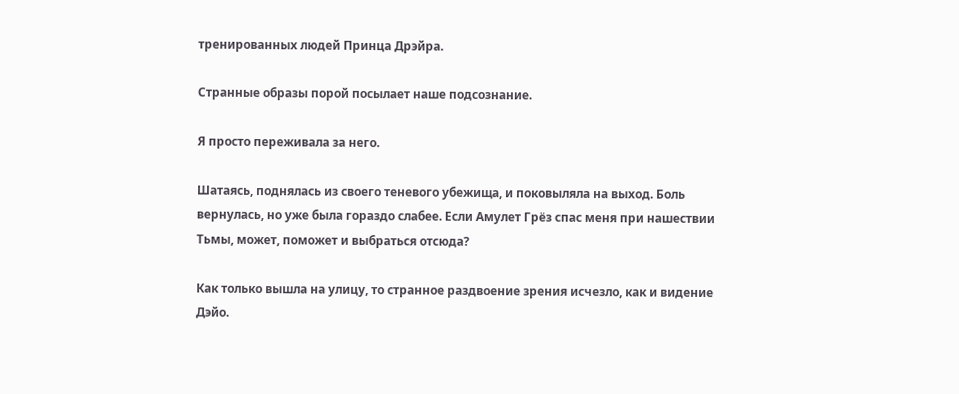тренированных людей Принца Дрэйра.

Странные образы порой посылает наше подсознание.

Я просто переживала за него.

Шатаясь, поднялась из своего теневого убежища, и поковыляла на выход. Боль вернулась, но уже была гораздо слабее. Если Амулет Грёз спас меня при нашествии Тьмы, может, поможет и выбраться отсюда?

Как только вышла на улицу, то странное раздвоение зрения исчезло, как и видение Дэйо.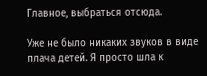Главное, выбраться отсюда.

Уже не было никаких звуков в виде плача детей. Я просто шла к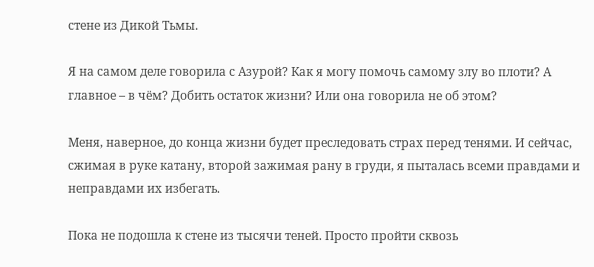стене из Дикой Тьмы.

Я на самом деле говорила с Азурой? Как я могу помочь самому злу во плоти? А главное – в чём? Добить остаток жизни? Или она говорила не об этом?

Меня, наверное, до конца жизни будет преследовать страх перед тенями. И сейчас, сжимая в руке катану, второй зажимая рану в груди, я пыталась всеми правдами и неправдами их избегать.

Пока не подошла к стене из тысячи теней. Просто пройти сквозь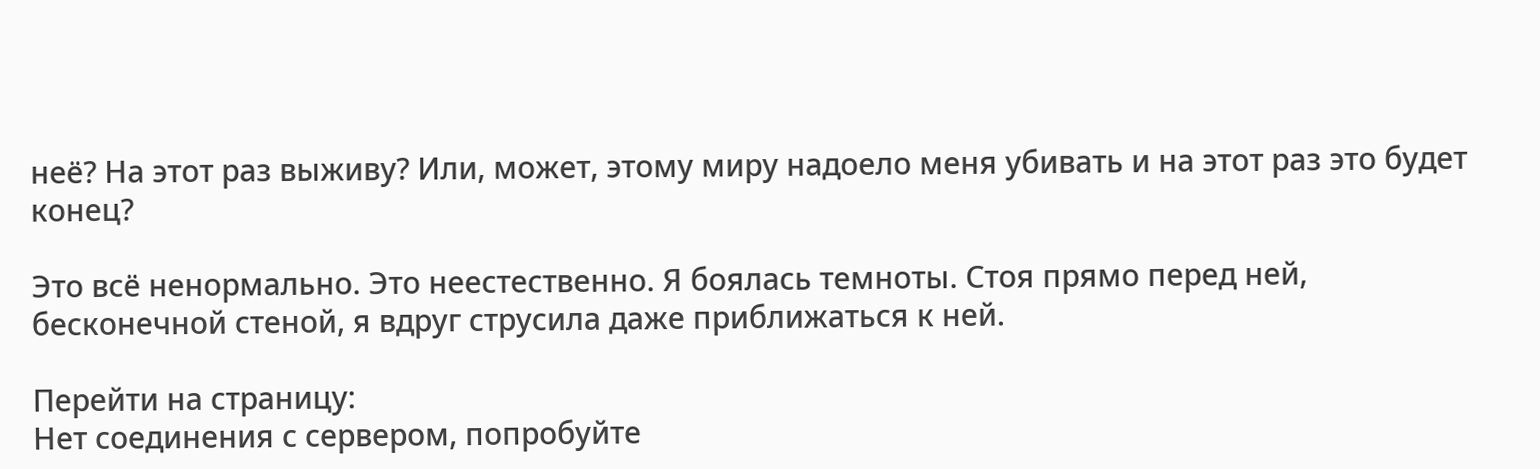неё? На этот раз выживу? Или, может, этому миру надоело меня убивать и на этот раз это будет конец?

Это всё ненормально. Это неестественно. Я боялась темноты. Стоя прямо перед ней, бесконечной стеной, я вдруг струсила даже приближаться к ней.

Перейти на страницу:
Нет соединения с сервером, попробуйте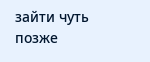зайти чуть позже